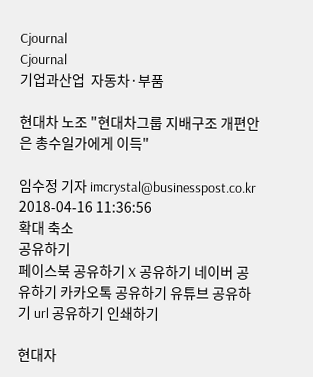Cjournal
Cjournal
기업과산업  자동차·부품

현대차 노조 "현대차그룹 지배구조 개편안은 총수일가에게 이득"

임수정 기자 imcrystal@businesspost.co.kr 2018-04-16 11:36:56
확대 축소
공유하기
페이스북 공유하기 X 공유하기 네이버 공유하기 카카오톡 공유하기 유튜브 공유하기 url 공유하기 인쇄하기

현대자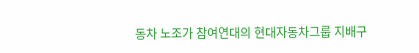동차 노조가 참여연대의 현대자동차그룹 지배구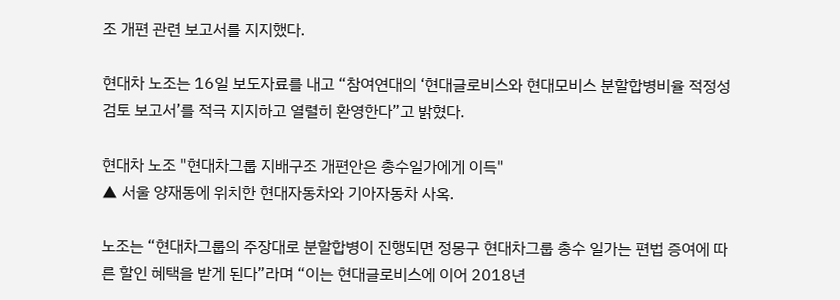조 개편 관련 보고서를 지지했다.

현대차 노조는 16일 보도자료를 내고 “참여연대의 ‘현대글로비스와 현대모비스 분할합병비율 적정성 검토 보고서’를 적극 지지하고 열렬히 환영한다”고 밝혔다.

현대차 노조 "현대차그룹 지배구조 개편안은 총수일가에게 이득"
▲ 서울 양재동에 위치한 현대자동차와 기아자동차 사옥.

노조는 “현대차그룹의 주장대로 분할합병이 진행되면 정몽구 현대차그룹 총수 일가는 편법 증여에 따른 할인 혜택을 받게 된다”라며 “이는 현대글로비스에 이어 2018년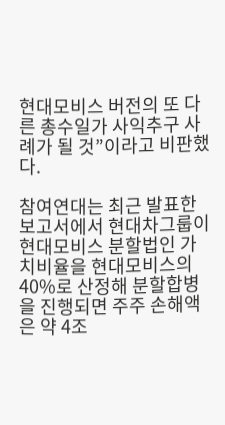현대모비스 버전의 또 다른 총수일가 사익추구 사례가 될 것”이라고 비판했다.

참여연대는 최근 발표한 보고서에서 현대차그룹이 현대모비스 분할법인 가치비율을 현대모비스의 40%로 산정해 분할합병을 진행되면 주주 손해액은 약 4조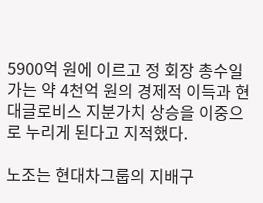5900억 원에 이르고 정 회장 총수일가는 약 4천억 원의 경제적 이득과 현대글로비스 지분가치 상승을 이중으로 누리게 된다고 지적했다.

노조는 현대차그룹의 지배구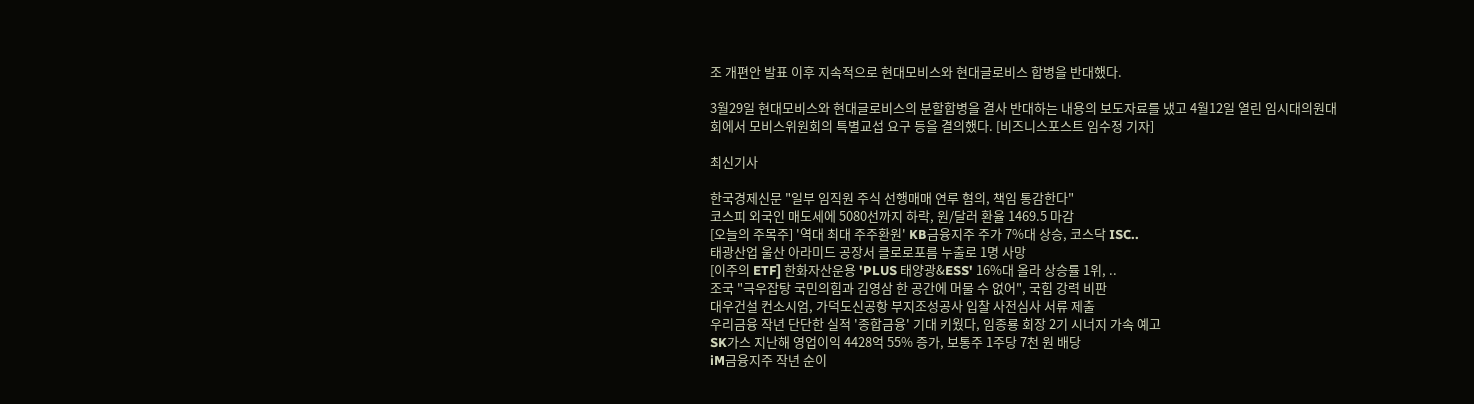조 개편안 발표 이후 지속적으로 현대모비스와 현대글로비스 합병을 반대했다.

3월29일 현대모비스와 현대글로비스의 분할합병을 결사 반대하는 내용의 보도자료를 냈고 4월12일 열린 임시대의원대회에서 모비스위원회의 특별교섭 요구 등을 결의했다. [비즈니스포스트 임수정 기자]

최신기사

한국경제신문 "일부 임직원 주식 선행매매 연루 혐의, 책임 통감한다"
코스피 외국인 매도세에 5080선까지 하락, 원/달러 환율 1469.5 마감
[오늘의 주목주] '역대 최대 주주환원' KB금융지주 주가 7%대 상승, 코스닥 ISC..
태광산업 울산 아라미드 공장서 클로로포름 누출로 1명 사망
[이주의 ETF] 한화자산운용 'PLUS 태양광&ESS' 16%대 올라 상승률 1위, ..
조국 "극우잡탕 국민의힘과 김영삼 한 공간에 머물 수 없어", 국힘 강력 비판
대우건설 컨소시엄, 가덕도신공항 부지조성공사 입찰 사전심사 서류 제출
우리금융 작년 단단한 실적 '종합금융' 기대 키웠다, 임종룡 회장 2기 시너지 가속 예고
SK가스 지난해 영업이익 4428억 55% 증가, 보통주 1주당 7천 원 배당
iM금융지주 작년 순이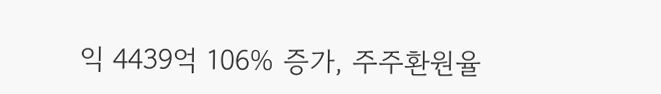익 4439억 106% 증가, 주주환원율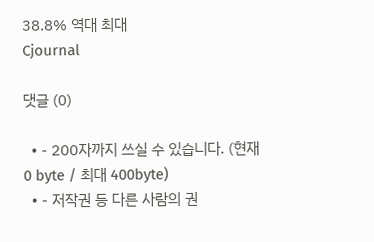38.8% 역대 최대
Cjournal

댓글 (0)

  • - 200자까지 쓰실 수 있습니다. (현재 0 byte / 최대 400byte)
  • - 저작권 등 다른 사람의 권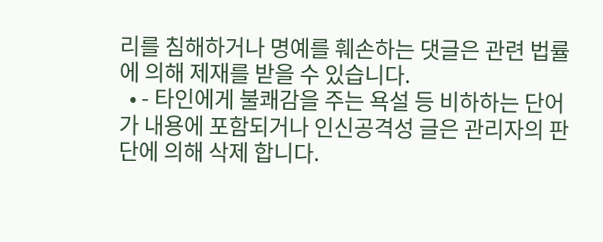리를 침해하거나 명예를 훼손하는 댓글은 관련 법률에 의해 제재를 받을 수 있습니다.
  • - 타인에게 불쾌감을 주는 욕설 등 비하하는 단어가 내용에 포함되거나 인신공격성 글은 관리자의 판단에 의해 삭제 합니다.